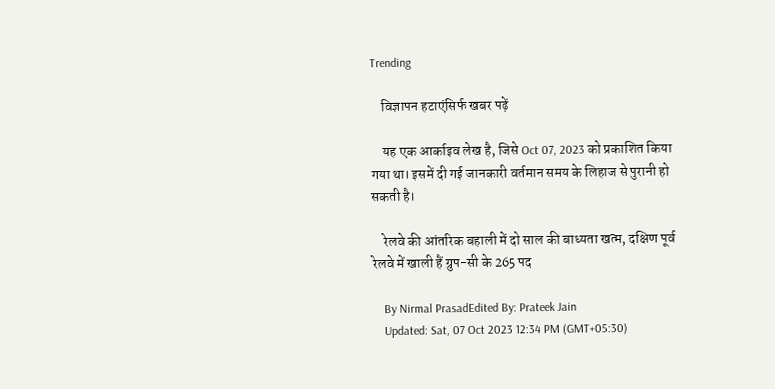Trending

    विज्ञापन हटाएंसिर्फ खबर पढ़ें

    यह एक आर्काइव लेख है, जिसे Oct 07, 2023 को प्रकाशित किया गया था। इसमें दी गई जानकारी वर्तमान समय के लिहाज से पुरानी हो सकती है।

    रेलवे की आंतरिक बहाली में दो साल की बाध्यता खत्‍म, दक्षिण पूर्व रेलवे में खाली हैं ग्रुप-सी के 265 पद

    By Nirmal PrasadEdited By: Prateek Jain
    Updated: Sat, 07 Oct 2023 12:34 PM (GMT+05:30)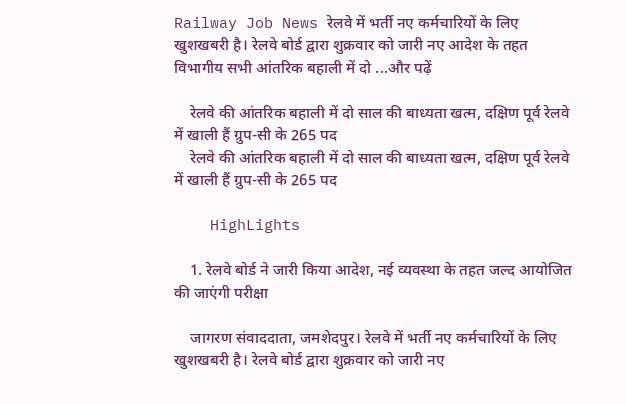Railway Job News रेलवे में भर्ती नए कर्मचारियों के लिए खुशखबरी है। रेलवे बोर्ड द्वारा शुक्रवार को जारी नए आदेश के तहत विभागीय सभी आंतरिक बहाली में दो ...और पढ़ें

    रेलवे की आंतरिक बहाली में दो साल की बाध्यता खत्‍म, दक्षिण पूर्व रेलवे में खाली हैं ग्रुप-सी के 265 पद
    रेलवे की आंतरिक बहाली में दो साल की बाध्यता खत्‍म, दक्षिण पूर्व रेलवे में खाली हैं ग्रुप-सी के 265 पद

    HighLights

    1. रेलवे बोर्ड ने जारी किया आदेश, नई व्यवस्था के तहत जल्द आयोजित की जाएंगी परीक्षा

    जागरण संवाददाता, जमशेदपुर। रेलवे में भर्ती नए कर्मचारियों के लिए खुशखबरी है। रेलवे बोर्ड द्वारा शुक्रवार को जारी नए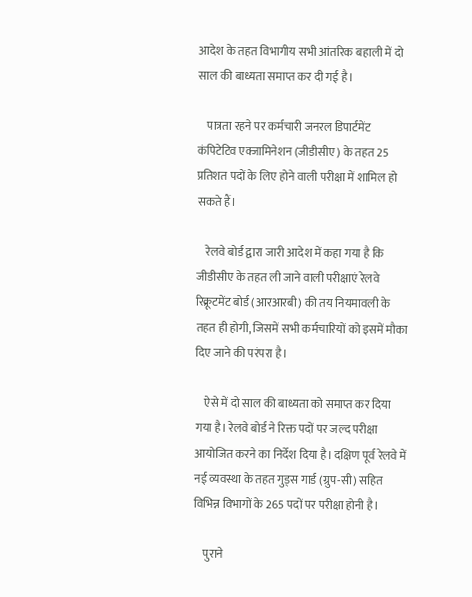आदेश के तहत विभागीय सभी आंतरिक बहाली में दो साल की बाध्यता समाप्त कर दी गई है।

    पात्रता रहने पर कर्मचारी जनरल डिपार्टमेंट कंपिटेटिव एक्जामिनेशन (जीडीसीए) के तहत 25 प्रतिशत पदों के लिए होने वाली परीक्षा में शामिल हो सकते हैं।

    रेलवे बोर्ड द्वारा जारी आदेश में कहा गया है कि जीडीसीए के तहत ली जाने वाली परीक्षाएं रेलवे रिक्रूटमेंट बोर्ड (आरआरबी) की तय नियमावली के तहत ही होगी, जिसमें सभी कर्मचारियों को इसमें मौका दिए जाने की परंपरा है।

    ऐसे में दो साल की बाध्यता को समाप्त कर दिया गया है। रेलवे बोर्ड ने रिक्त पदों पर जल्द परीक्षा आयोजित करने का निर्देश दिया है। दक्षिण पूर्व रेलवे में नई व्यवस्था के तहत गुड्स गार्ड (ग्रुप-सी) सहित विभिन्न विभागों के 265 पदों पर परीक्षा होनी है।

    पुराने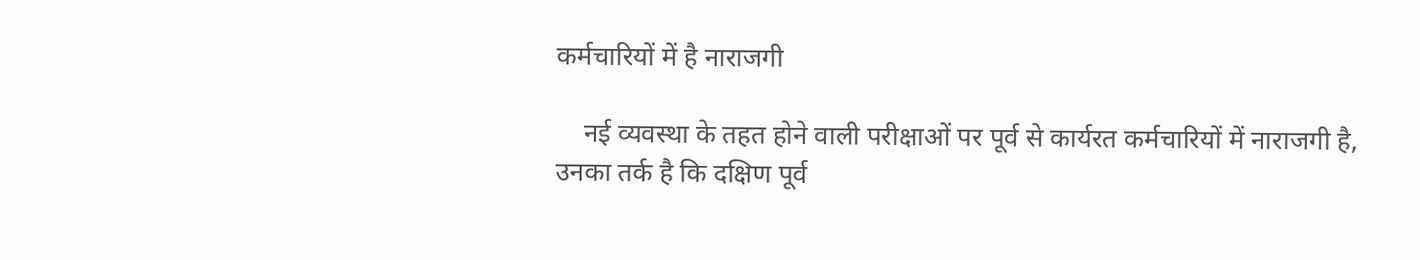कर्मचारियों में है नाराजगी

    नई व्यवस्था के तहत होने वाली परीक्षाओं पर पूर्व से कार्यरत कर्मचारियों में नाराजगी है, उनका तर्क है कि दक्षिण पूर्व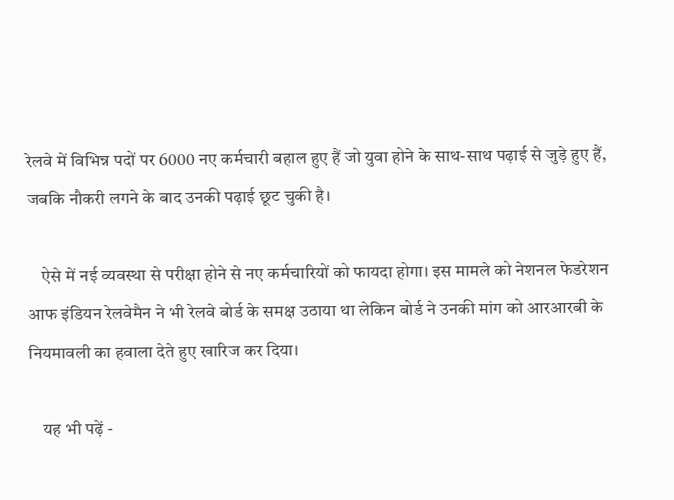रेलवे में विभिन्न पदों पर 6000 नए कर्मचारी बहाल हुए हैं जो युवा होने के साथ-साथ पढ़ाई से जुड़े हुए हैं, जबकि नौकरी लगने के बाद उनकी पढ़ाई छूट चुकी है।

    ऐसे में नई व्यवस्था से परीक्षा होने से नए कर्मचारियों को फायदा होगा। इस मामले को नेशनल फेडरेशन आफ इंडियन रेलवेमैन ने भी रेलवे बोर्ड के समक्ष उठाया था लेकिन बोर्ड ने उनकी मांग को आरआरबी के नियमावली का हवाला देते हुए खारिज कर दिया।

    यह भी पढ़ें -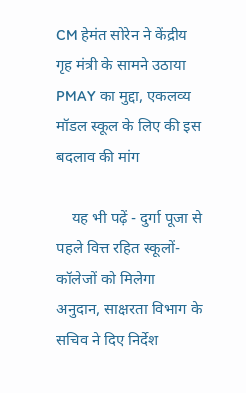CM हेमंत सोरेन ने केंद्रीय गृह मंत्री के सामने उठाया PMAY का मुद्दा, एकलव्य मॉडल स्‍कूल के लिए की इस बदलाव की मांग

    यह भी पढ़ें - दुर्गा पूजा से पहले वित्त रहित स्कूलों-कॉलेजों को मिलेगा अनुदान, साक्षरता विभाग के सचिव ने दिए निर्देश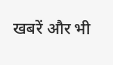खबरें और भी